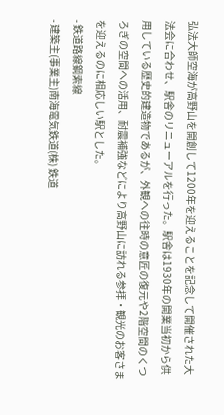弘法大師空海が高野山を開創して1200年を迎えることを記念して開催された大法会に合わせ、駅舎のリニューアルを行った。駅舎は1930年の開業当初から供用している歴史的建造物であるが、外観への往時の意匠の復元や2階空間のくつろぎの空間への活用、耐震補強などにより高野山に訪れる参拝・観光のお客さまを迎えるのに相応しい駅とした。
- 鉄道路線鋼索線
- 建築主(事業主)南海電気鉄道(株) 鉄道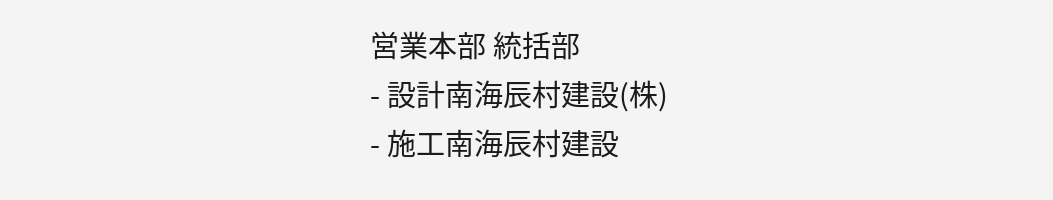営業本部 統括部
- 設計南海辰村建設(株)
- 施工南海辰村建設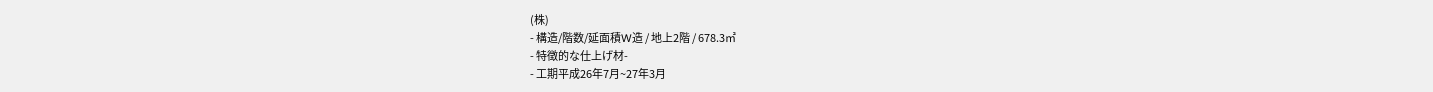(株)
- 構造/階数/延面積W造 / 地上2階 / 678.3㎡
- 特徴的な仕上げ材-
- 工期平成26年7月~27年3月